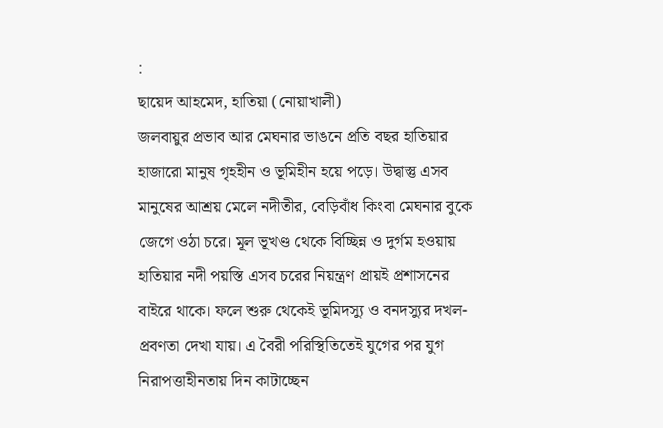:
ছায়েদ আহমেদ, হাতিয়া (নোয়াখালী)
জলবায়ুর প্রভাব আর মেঘনার ভাঙনে প্রতি বছর হাতিয়ার হাজারো মানুষ গৃহহীন ও ভূমিহীন হয়ে পড়ে। উদ্বাস্তু এসব মানুষের আশ্রয় মেলে নদীতীর, বেড়িবাঁধ কিংবা মেঘনার বুকে জেগে ওঠা চরে। মূল ভূখণ্ড থেকে বিচ্ছিন্ন ও দুর্গম হওয়ায় হাতিয়ার নদী পয়স্তি এসব চরের নিয়ন্ত্রণ প্রায়ই প্রশাসনের বাইরে থাকে। ফলে শুরু থেকেই ভূমিদস্যু ও বনদস্যুর দখল-প্রবণতা দেখা যায়। এ বৈরী পরিস্থিতিতেই যুগের পর যুগ নিরাপত্তাহীনতায় দিন কাটাচ্ছেন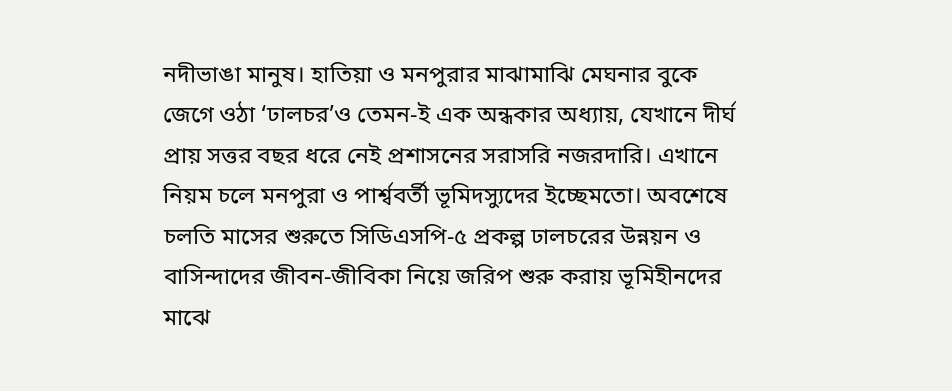নদীভাঙা মানুষ। হাতিয়া ও মনপুরার মাঝামাঝি মেঘনার বুকে জেগে ওঠা ‘ঢালচর’ও তেমন-ই এক অন্ধকার অধ্যায়, যেখানে দীর্ঘ প্রায় সত্তর বছর ধরে নেই প্রশাসনের সরাসরি নজরদারি। এখানে নিয়ম চলে মনপুরা ও পার্শ্ববর্তী ভূমিদস্যুদের ইচ্ছেমতো। অবশেষে চলতি মাসের শুরুতে সিডিএসপি-৫ প্রকল্প ঢালচরের উন্নয়ন ও বাসিন্দাদের জীবন-জীবিকা নিয়ে জরিপ শুরু করায় ভূমিহীনদের মাঝে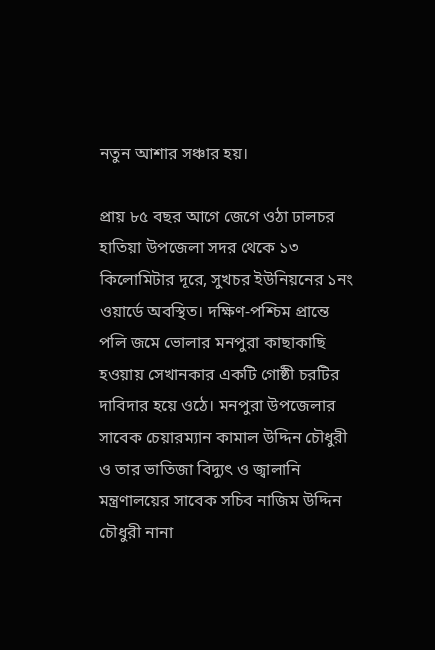নতুন আশার সঞ্চার হয়।

প্রায় ৮৫ বছর আগে জেগে ওঠা ঢালচর হাতিয়া উপজেলা সদর থেকে ১৩ কিলোমিটার দূরে, সুখচর ইউনিয়নের ১নং ওয়ার্ডে অবস্থিত। দক্ষিণ-পশ্চিম প্রান্তে পলি জমে ভোলার মনপুরা কাছাকাছি হওয়ায় সেখানকার একটি গোষ্ঠী চরটির দাবিদার হয়ে ওঠে। মনপুরা উপজেলার সাবেক চেয়ারম্যান কামাল উদ্দিন চৌধুরী ও তার ভাতিজা বিদ্যুৎ ও জ্বালানি মন্ত্রণালয়ের সাবেক সচিব নাজিম উদ্দিন চৌধুরী নানা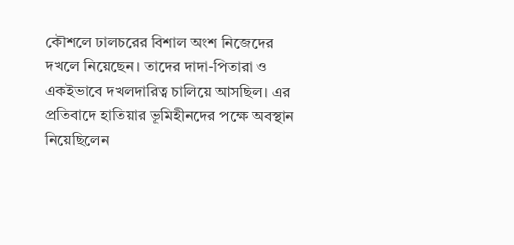কৌশলে ঢালচরের বিশাল অংশ নিজেদের দখলে নিয়েছেন। তাদের দাদা-পিতারা ও একইভাবে দখলদারিত্ব চালিয়ে আসছিল। এর প্রতিবাদে হাতিয়ার ভূমিহীনদের পক্ষে অবস্থান নিয়েছিলেন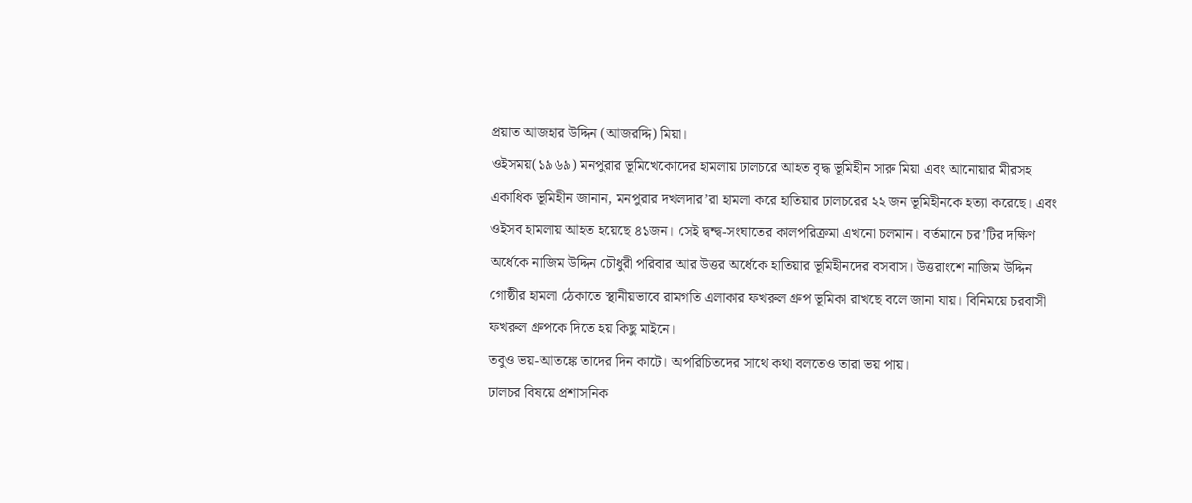প্রয়াত আজহার উদ্দিন (আজরদ্দি) মিয়া।
ওইসময়(১৯৬৯) মনপুরার ভূমিখেকোদের হামলায় ঢালচরে আহত বৃদ্ধ ভূমিহীন সারু মিয়া এবং আনোয়ার মীরসহ একাধিক ভূমিহীন জানান, মনপুরার দখলদার’রা হামলা করে হাতিয়ার ঢালচরের ২২ জন ভূমিহীনকে হত্যা করেছে। এবং ওইসব হামলায় আহত হয়েছে ৪১জন। সেই দ্বন্দ্ব-সংঘাতের কালপরিক্রমা এখনো চলমান। বর্তমানে চর’টির দক্ষিণ অর্ধেকে নাজিম উদ্দিন চৌধুরী পরিবার আর উত্তর অর্ধেকে হাতিয়ার ভূমিহীনদের বসবাস। উত্তরাংশে নাজিম উদ্দিন গোষ্ঠীর হামলা ঠেকাতে স্থানীয়ভাবে রামগতি এলাকার ফখরুল গ্রুপ ভূমিকা রাখছে বলে জানা যায়। বিনিময়ে চরবাসী ফখরুল গ্রুপকে দিতে হয় কিছু মাইনে।
তবুও ভয়-আতঙ্কে তাদের দিন কাটে। অপরিচিতদের সাথে কথা বলতেও তারা ভয় পায়।
ঢালচর বিষয়ে প্রশাসনিক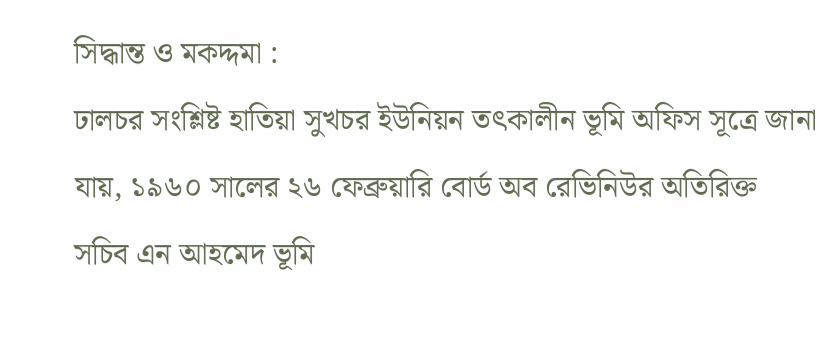সিদ্ধান্ত ও মকদ্দমা :
ঢালচর সংশ্লিষ্ট হাতিয়া সুখচর ইউনিয়ন তৎকালীন ভূমি অফিস সূত্রে জানা যায়, ১৯৬০ সালের ২৬ ফেব্রুয়ারি বোর্ড অব রেভিনিউর অতিরিক্ত সচিব এন আহমেদ ভূমি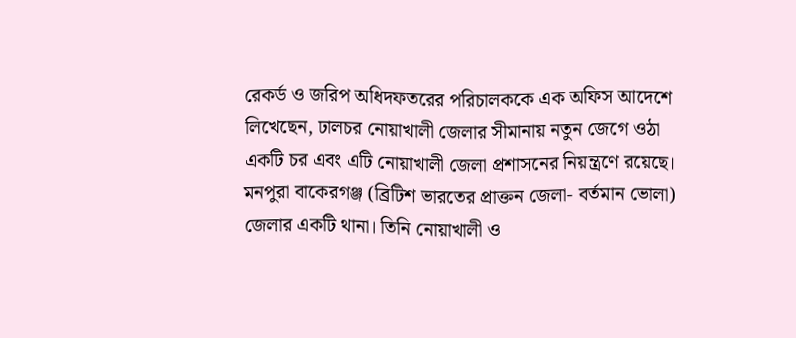রেকর্ড ও জরিপ অধিদফতরের পরিচালককে এক অফিস আদেশে লিখেছেন, ঢালচর নোয়াখালী জেলার সীমানায় নতুন জেগে ওঠা একটি চর এবং এটি নোয়াখালী জেলা প্রশাসনের নিয়ন্ত্রণে রয়েছে। মনপুরা বাকেরগঞ্জ (ব্রিটিশ ভারতের প্রাক্তন জেলা- বর্তমান ভোলা) জেলার একটি থানা। তিনি নোয়াখালী ও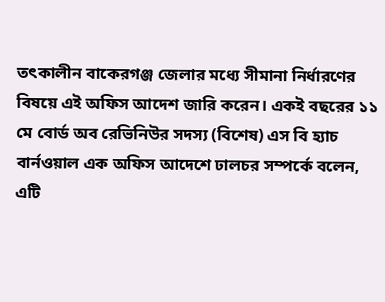তৎকালীন বাকেরগঞ্জ জেলার মধ্যে সীমানা নির্ধারণের বিষয়ে এই অফিস আদেশ জারি করেন। একই বছরের ১১ মে বোর্ড অব রেভিনিউর সদস্য (বিশেষ) এস বি হ্যাচ বার্নওয়াল এক অফিস আদেশে ঢালচর সম্পর্কে বলেন, এটি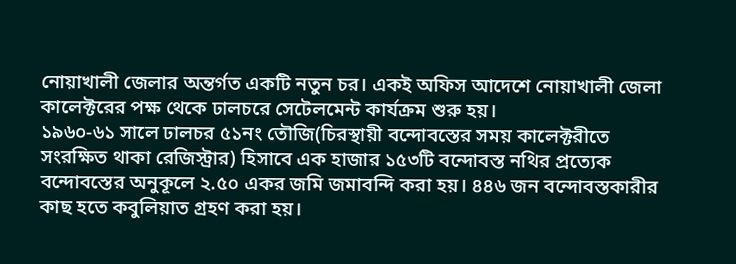নোয়াখালী জেলার অন্তর্গত একটি নতুন চর। একই অফিস আদেশে নোয়াখালী জেলা কালেক্টরের পক্ষ থেকে ঢালচরে সেটেলমেন্ট কার্যক্রম শুরু হয়।
১৯৬০-৬১ সালে ঢালচর ৫১নং তৌজি(চিরস্থায়ী বন্দোবস্তের সময় কালেক্টরীতে সংরক্ষিত থাকা রেজিস্ট্রার) হিসাবে এক হাজার ১৫৩টি বন্দোবস্ত নথির প্রত্যেক বন্দোবস্তের অনুকূলে ২.৫০ একর জমি জমাবন্দি করা হয়। ৪৪৬ জন বন্দোবস্তকারীর কাছ হতে কবুলিয়াত গ্রহণ করা হয়।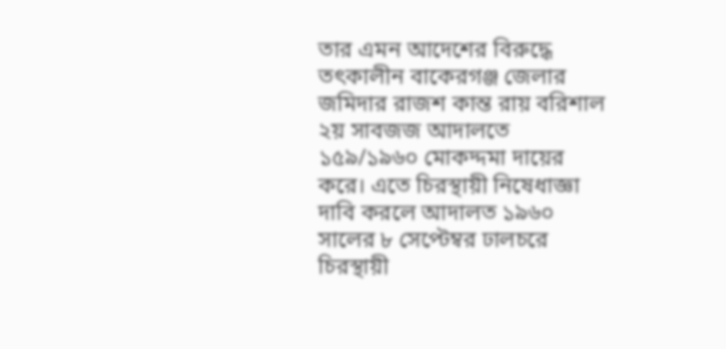তার এমন আদেশের বিরুদ্ধে তৎকালীন বাকেরগঞ্জ জেলার জমিদার রাজশ কান্ত রায় বরিশাল ২য় সাবজজ আদালতে ১৫৯/১৯৬০ মোকদ্দমা দায়ের করে। এতে চিরস্থায়ী নিষেধাজ্ঞা দাবি করলে আদালত ১৯৬০ সালের ৮ সেপ্টেম্বর ঢালচরে চিরস্থায়ী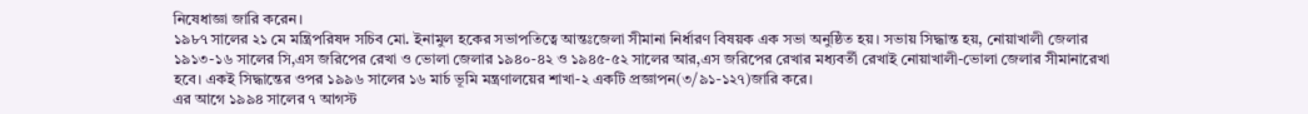নিষেধাজ্ঞা জারি করেন।
১৯৮৭ সালের ২১ মে মন্ত্রিপরিষদ সচিব মো. ইনামুল হকের সভাপতিত্বে আন্তঃজেলা সীমানা নির্ধারণ বিষয়ক এক সভা অনুষ্ঠিত হয়। সভায় সিদ্ধান্ত হয়, নোয়াখালী জেলার ১৯১৩-১৬ সালের সি,এস জরিপের রেখা ও ভোলা জেলার ১৯৪০-৪২ ও ১৯৪৫-৫২ সালের আর,এস জরিপের রেখার মধ্যবর্তী রেখাই নোয়াখালী-ভোলা জেলার সীমানারেখা হবে। একই সিদ্ধান্তের ওপর ১৯৯৬ সালের ১৬ মার্চ ভূমি মন্ত্রণালয়ের শাখা-২ একটি প্রজ্ঞাপন(৩/৯১-১২৭)জারি করে।
এর আগে ১৯৯৪ সালের ৭ আগস্ট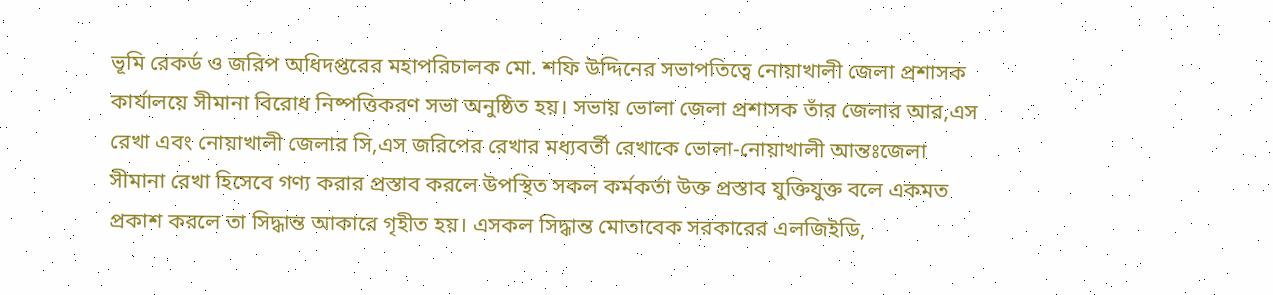ভূমি রেকর্ড ও জরিপ অধিদপ্তরের মহাপরিচালক মো. শফি উদ্দিনের সভাপতিত্বে নোয়াখালী জেলা প্রশাসক কার্যালয়ে সীমানা বিরোধ নিষ্পত্তিকরণ সভা অনুষ্ঠিত হয়। সভায় ভোলা জেলা প্রশাসক তাঁর জেলার আর,এস রেখা এবং নোয়াখালী জেলার সি,এস জরিপের রেখার মধ্যবর্তী রেখাকে ভোলা-নোয়াখালী আন্তঃজেলা সীমানা রেখা হিসেবে গণ্য করার প্রস্তাব করলে উপস্থিত সকল কর্মকর্তা উক্ত প্রস্তাব যুক্তিযুক্ত বলে একমত প্রকাশ করলে তা সিদ্ধান্ত আকারে গৃহীত হয়। এসকল সিদ্ধান্ত মোতাবেক সরকারের এলজিইডি,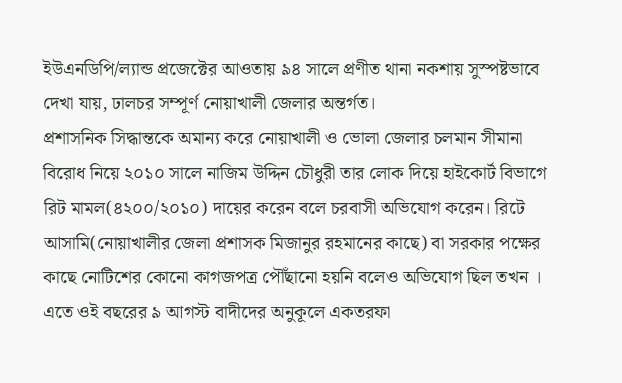ইউএনডিপি/ল্যান্ড প্রজেক্টের আওতায় ৯৪ সালে প্রণীত থানা নকশায় সুস্পষ্টভাবে দেখা যায়, ঢালচর সম্পূর্ণ নোয়াখালী জেলার অন্তর্গত।
প্রশাসনিক সিদ্ধান্তকে অমান্য করে নোয়াখালী ও ভোলা জেলার চলমান সীমানা বিরোধ নিয়ে ২০১০ সালে নাজিম উদ্দিন চৌধুরী তার লোক দিয়ে হাইকোর্ট বিভাগে রিট মামল(৪২০০/২০১০) দায়ের করেন বলে চরবাসী অভিযোগ করেন। রিটে আসামি(নোয়াখালীর জেলা প্রশাসক মিজানুর রহমানের কাছে) বা সরকার পক্ষের কাছে নোটিশের কোনো কাগজপত্র পৌঁছানো হয়নি বলেও অভিযোগ ছিল তখন । এতে ওই বছরের ৯ আগস্ট বাদীদের অনুকূলে একতরফা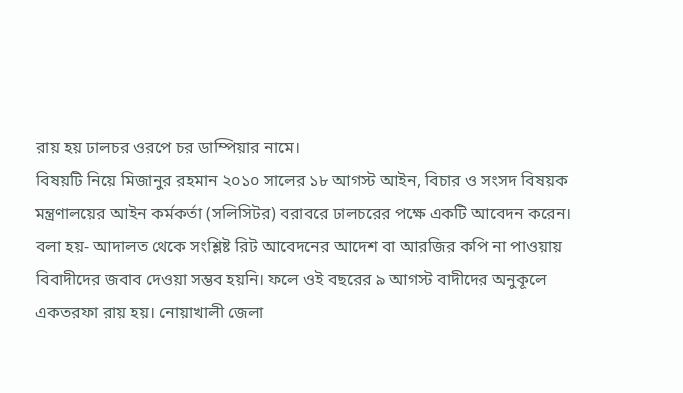রায় হয় ঢালচর ওরপে চর ডাম্পিয়ার নামে।
বিষয়টি নিয়ে মিজানুর রহমান ২০১০ সালের ১৮ আগস্ট আইন, বিচার ও সংসদ বিষয়ক মন্ত্রণালয়ের আইন কর্মকর্তা (সলিসিটর) বরাবরে ঢালচরের পক্ষে একটি আবেদন করেন। বলা হয়- আদালত থেকে সংশ্লিষ্ট রিট আবেদনের আদেশ বা আরজির কপি না পাওয়ায় বিবাদীদের জবাব দেওয়া সম্ভব হয়নি। ফলে ওই বছরের ৯ আগস্ট বাদীদের অনুকূলে একতরফা রায় হয়। নোয়াখালী জেলা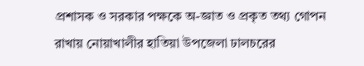প্রশাসক ও সরকার পক্ষকে অ-জ্ঞাত ও প্রকৃত তথ্য গোপন রাখায় নোয়াখালীর হাতিয়া উপজেলা ঢালচরের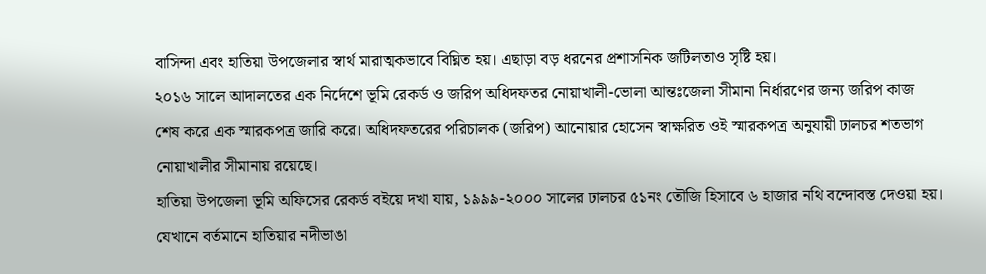বাসিন্দা এবং হাতিয়া উপজেলার স্বার্থ মারাত্মকভাবে বিঘ্নিত হয়। এছাড়া বড় ধরনের প্রশাসনিক জটিলতাও সৃষ্টি হয়।
২০১৬ সালে আদালতের এক নির্দেশে ভূমি রেকর্ড ও জরিপ অধিদফতর নোয়াখালী-ভোলা আন্তঃজেলা সীমানা নির্ধারণের জন্য জরিপ কাজ শেষ করে এক স্মারকপত্র জারি করে। অধিদফতরের পরিচালক (জরিপ) আনোয়ার হোসেন স্বাক্ষরিত ওই স্মারকপত্র অনুযায়ী ঢালচর শতভাগ নোয়াখালীর সীমানায় রয়েছে।
হাতিয়া উপজেলা ভূমি অফিসের রেকর্ড বইয়ে দখা যায়, ১৯৯৯-২০০০ সালের ঢালচর ৫১নং তৌজি হিসাবে ৬ হাজার নথি বন্দোবস্ত দেওয়া হয়। যেখানে বর্তমানে হাতিয়ার নদীভাঙা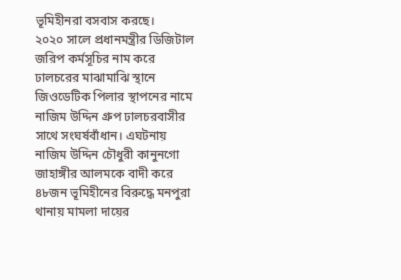ভূমিহীনরা বসবাস করছে।
২০২০ সালে প্রধানমন্ত্রীর ডিজিটাল জরিপ কর্মসূচির নাম করে ঢালচরের মাঝামাঝি স্থানে জিওডেটিক পিলার স্থাপনের নামে নাজিম উদ্দিন গ্রুপ ঢালচরবাসীর সাথে সংঘর্ষবাঁধান। এঘটনায় নাজিম উদ্দিন চৌধুরী কানুনগো জাহাঙ্গীর আলমকে বাদী করে ৪৮জন ভূমিহীনের বিরুদ্ধে মনপুরা থানায় মামলা দায়ের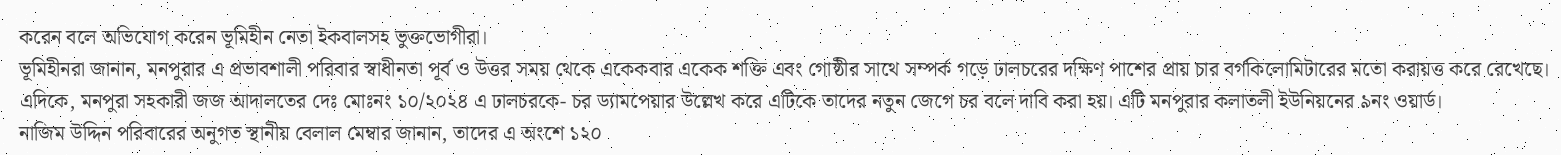করেন বলে অভিযোগ করেন ভূমিহীন নেতা ইকবালসহ ভুক্তভোগীরা।
ভূমিহীনরা জানান, মনপুরার এ প্রভাবশালী পরিবার স্বাধীনতা পূর্ব ও উত্তর সময় থেকে একেকবার একেক শক্তি এবং গোষ্ঠীর সাথে সম্পর্ক গড়ে ঢালচরের দক্ষিণ পাশের প্রায় চার বর্গকিলোমিটারের মতো করায়ত্ত করে রেখেছে।
এদিকে, মনপুরা সহকারী জজ আদালতের দেঃ মোঃনং ১০/২০২৪ এ ঢালচরকে- চর ড্যামপেয়ার উল্লেখ করে এটিকে তাদের নতুন জেগে চর বলে দাবি করা হয়। এটি মনপুরার কলাতলী ইউনিয়নের ৯নং ওয়ার্ড।
নাজিম উদ্দিন পরিবারের অনুগত স্থানীয় বেলাল মেম্বার জানান, তাদের এ অংশে ১২০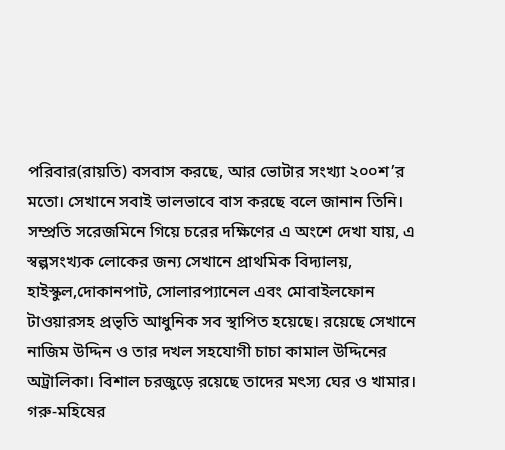পরিবার(রায়তি) বসবাস করছে, আর ভোটার সংখ্যা ২০০শ’র মতো। সেখানে সবাই ভালভাবে বাস করছে বলে জানান তিনি।
সম্প্রতি সরেজমিনে গিয়ে চরের দক্ষিণের এ অংশে দেখা যায়, এ স্বল্পসংখ্যক লোকের জন্য সেখানে প্রাথমিক বিদ্যালয়, হাইস্কুল,দোকানপাট, সোলারপ্যানেল এবং মোবাইলফোন টাওয়ারসহ প্রভৃতি আধুনিক সব স্থাপিত হয়েছে। রয়েছে সেখানে নাজিম উদ্দিন ও তার দখল সহযোগী চাচা কামাল উদ্দিনের অট্রালিকা। বিশাল চরজুড়ে রয়েছে তাদের মৎস্য ঘের ও খামার। গরু-মহিষের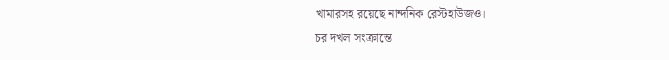খামারসহ রয়েছে নান্দনিক রেস্টহাউজও।
চর দখল সংক্রান্তে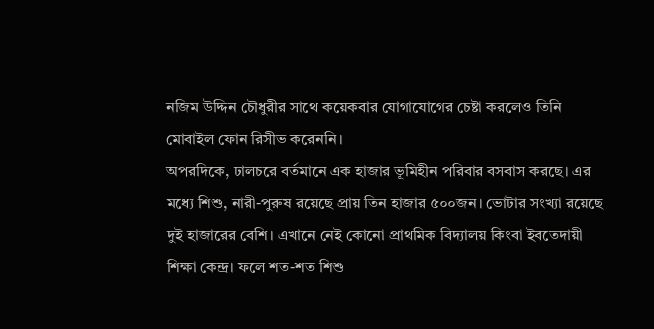নজিম উদ্দিন চৌধুরীর সাথে কয়েকবার যোগাযোগের চেষ্টা করলেও তিনি মোবাইল ফোন রিসীভ করেননি।
অপরদিকে, ঢালচরে বর্তমানে এক হাজার ভূমিহীন পরিবার বসবাস করছে। এর মধ্যে শিশু, নারী-পুরুষ রয়েছে প্রায় তিন হাজার ৫০০জন। ভোটার সংখ্যা রয়েছে দুই হাজারের বেশি। এখানে নেই কোনো প্রাথমিক বিদ্যালয় কিংবা ইবতেদায়ী শিক্ষা কেন্দ্র। ফলে শত-শত শিশু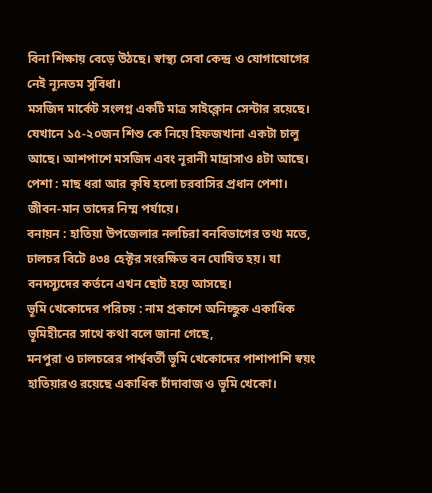বিনা শিক্ষায় বেড়ে উঠছে। স্বাস্থ্য সেবা কেন্দ্র ও যোগাযোগের নেই ন্যূনতম সুবিধা।
মসজিদ মার্কেট সংলগ্ন একটি মাত্র সাইক্লোন সেন্টার রয়েছে। যেখানে ১৫-২০জন শিশু কে নিয়ে হিফজখানা একটা চালু আছে। আশপাশে মসজিদ এবং নূরানী মাদ্রাসাও ৪টা আছে।
পেশা : মাছ ধরা আর কৃষি হলো চরবাসির প্রধান পেশা। জীবন-মান তাদের নিম্ম পর্যায়ে।
বনায়ন : হাতিয়া উপজেলার নলচিরা বনবিভাগের তথ্য মতে, ঢালচর বিটে ৪৩৪ হেক্টর সংরক্ষিত বন ঘোষিত হয়। যা বনদস্যুদের কর্তনে এখন ছোট হয়ে আসছে।
ভূমি খেকোদের পরিচয় : নাম প্রকাশে অনিচ্ছুক একাধিক ভূমিহীনের সাথে কথা বলে জানা গেছে,
মনপুরা ও ঢালচরের পার্শ্ববর্তী ভূমি খেকোদের পাশাপাশি স্বয়ং হাতিয়ারও রয়েছে একাধিক চাঁদাবাজ ও ভূমি খেকো।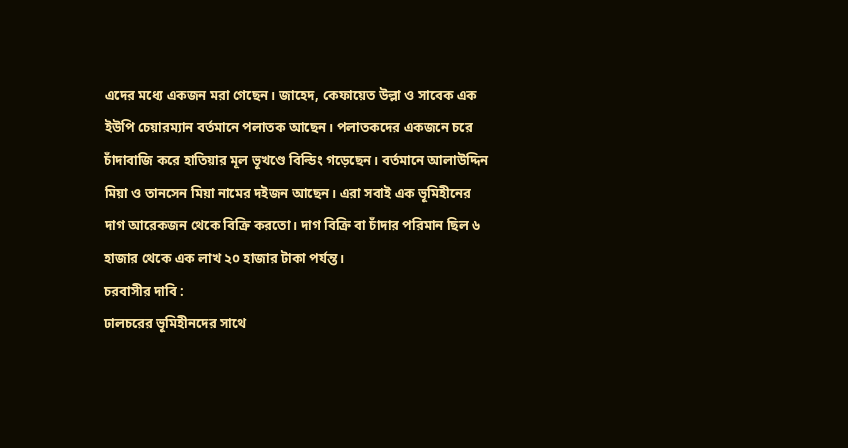এদের মধ্যে একজন মরা গেছেন। জাহেদ, কেফায়েত উল্লা ও সাবেক এক ইউপি চেয়ারম্যান বর্তমানে পলাতক আছেন। পলাতকদের একজনে চরে চাঁদাবাজি করে হাতিয়ার মূল ভূখণ্ডে বিল্ডিং গড়েছেন। বর্তমানে আলাউদ্দিন মিয়া ও তানসেন মিয়া নামের দইজন আছেন। এরা সবাই এক ভূমিহীনের দাগ আরেকজন থেকে বিক্রি করতো। দাগ বিক্রি বা চাঁদার পরিমান ছিল ৬ হাজার থেকে এক লাখ ২০ হাজার টাকা পর্যন্ত।
চরবাসীর দাবি :
ঢালচরের ভূমিহীনদের সাথে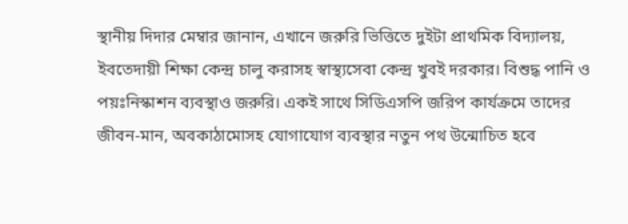স্থানীয় দিদার মেম্বার জানান, এখানে জরুরি ভিত্তিতে দুইটা প্রাথমিক বিদ্যালয়, ইবতেদায়ী শিক্ষা কেন্দ্র চালু করাসহ স্বাস্থ্যসেবা কেন্দ্র খুবই দরকার। বিশুদ্ধ পানি ও পয়ঃনিস্কাশন ব্যবস্থাও জরুরি। একই সাথে সিডিএসপি জরিপ কার্যক্রমে তাদের জীবন-মান, অবকাঠামোসহ যোগাযোগ ব্যবস্থার নতুন পথ উন্মোচিত হবে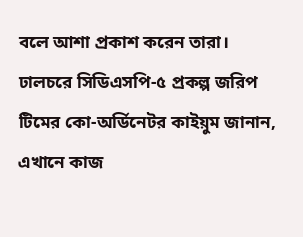বলে আশা প্রকাশ করেন তারা।
ঢালচরে সিডিএসপি-৫ প্রকল্প জরিপ টিমের কো-অর্ডিনেটর কাইয়ুম জানান, এখানে কাজ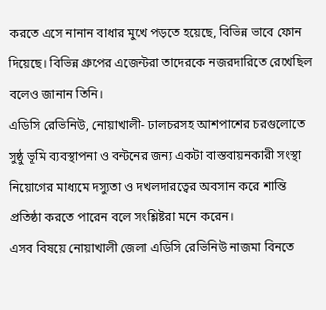করতে এসে নানান বাধার মুখে পড়তে হয়েছে, বিভিন্ন ভাবে ফোন দিয়েছে। বিভিন্ন গ্রুপের এজেন্টরা তাদেরকে নজরদারিতে রেখেছিল বলেও জানান তিনি।
এডিসি রেভিনিউ, নোয়াখালী- ঢালচরসহ আশপাশের চরগুলোতে সুষ্ঠু ভূমি ব্যবস্থাপনা ও বন্টনের জন্য একটা বাস্তবায়নকারী সংস্থা নিয়োগের মাধ্যমে দস্যুতা ও দখলদারত্বের অবসান করে শান্তি প্রতিষ্ঠা করতে পারেন বলে সংশ্লিষ্টরা মনে করেন।
এসব বিষয়ে নোয়াখালী জেলা এডিসি রেভিনিউ নাজমা বিনতে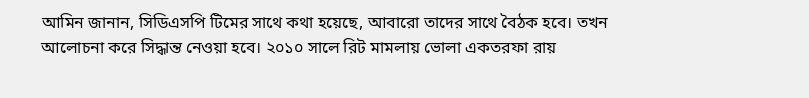আমিন জানান, সিডিএসপি টিমের সাথে কথা হয়েছে, আবারো তাদের সাথে বৈঠক হবে। তখন আলোচনা করে সিদ্ধান্ত নেওয়া হবে। ২০১০ সালে রিট মামলায় ভোলা একতরফা রায়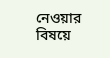নেওয়ার বিষয়ে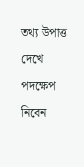তথ্য উপাত্ত দেখে পদক্ষেপ নিবেন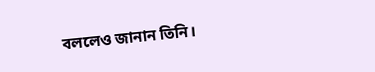বললেও জানান তিনি।